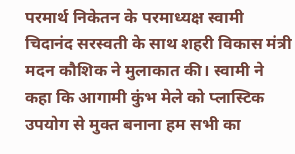परमार्थ निकेतन के परमाध्यक्ष स्वामी चिदानंद सरस्वती के साथ शहरी विकास मंत्री मदन कौशिक ने मुलाकात की। स्वामी ने कहा कि आगामी कुंभ मेले को प्लास्टिक उपयोग से मुक्त बनाना हम सभी का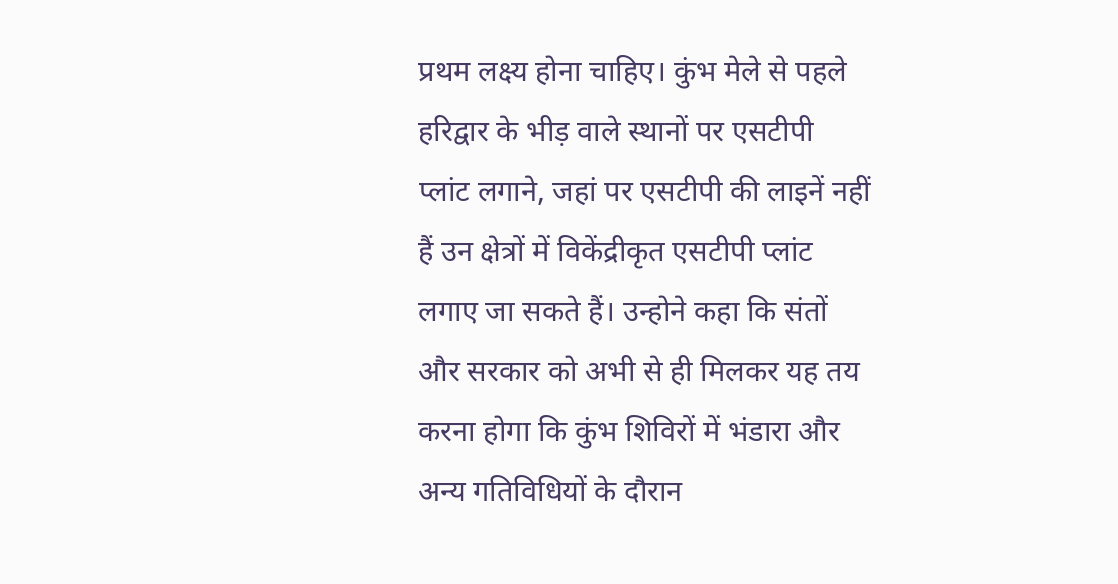प्रथम लक्ष्य होना चाहिए। कुंभ मेले से पहले हरिद्वार के भीड़ वाले स्थानों पर एसटीपी प्लांट लगाने, जहां पर एसटीपी की लाइनें नहीं हैं उन क्षेत्रों में विकेंद्रीकृत एसटीपी प्लांट लगाए जा सकते हैं। उन्होने कहा कि संतों और सरकार को अभी से ही मिलकर यह तय करना होगा कि कुंभ शिविरों में भंडारा और अन्य गतिविधियों के दौरान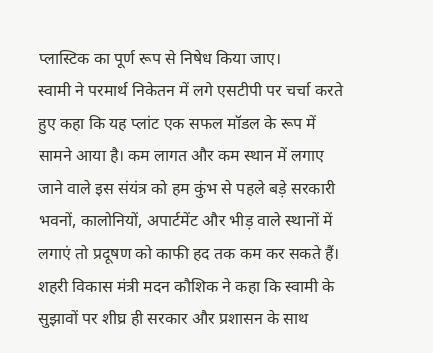प्लास्टिक का पूर्ण रूप से निषेध किया जाए।
स्वामी ने परमार्थ निकेतन में लगे एसटीपी पर चर्चा करते हुए कहा कि यह प्लांट एक सफल मॉडल के रूप में सामने आया है। कम लागत और कम स्थान में लगाए जाने वाले इस संयंत्र को हम कुंभ से पहले बड़े सरकारी भवनों, कालोनियों, अपार्टमेंट और भीड़ वाले स्थानों में लगाएं तो प्रदूषण को काफी हद तक कम कर सकते हैं। शहरी विकास मंत्री मदन कौशिक ने कहा कि स्वामी के सुझावों पर शीघ्र ही सरकार और प्रशासन के साथ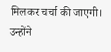मिलकर चर्चा की जाएगी। उन्होंने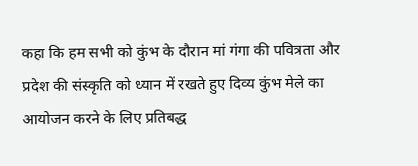कहा कि हम सभी को कुंभ के दौरान मां गंगा की पवित्रता और प्रदेश की संस्कृति को ध्यान में रखते हुए दिव्य कुंभ मेले का आयोजन करने के लिए प्रतिबद्ध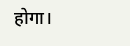होगा।